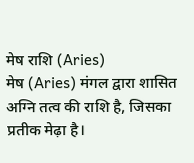मेष राशि (Aries)
मेष (Aries) मंगल द्वारा शासित अग्नि तत्व की राशि है, जिसका प्रतीक मेढ़ा है।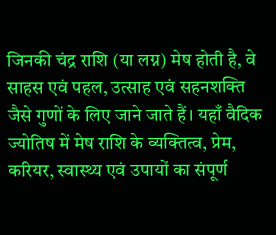जिनकी चंद्र राशि (या लग्न) मेष होती है, वे साहस एवं पहल, उत्साह एवं सहनशक्ति जैसे गुणों के लिए जाने जाते हैं। यहाँ वैदिक ज्योतिष में मेष राशि के व्यक्तित्व, प्रेम, करियर, स्वास्थ्य एवं उपायों का संपूर्ण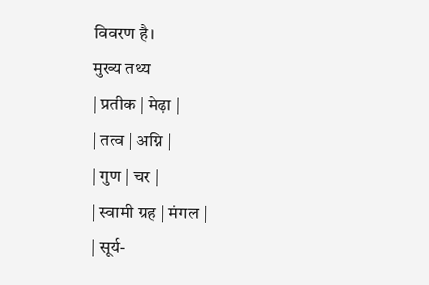विवरण है।
मुख्य तथ्य
| प्रतीक | मेढ़ा |
| तत्व | अग्नि |
| गुण | चर |
| स्वामी ग्रह | मंगल |
| सूर्य-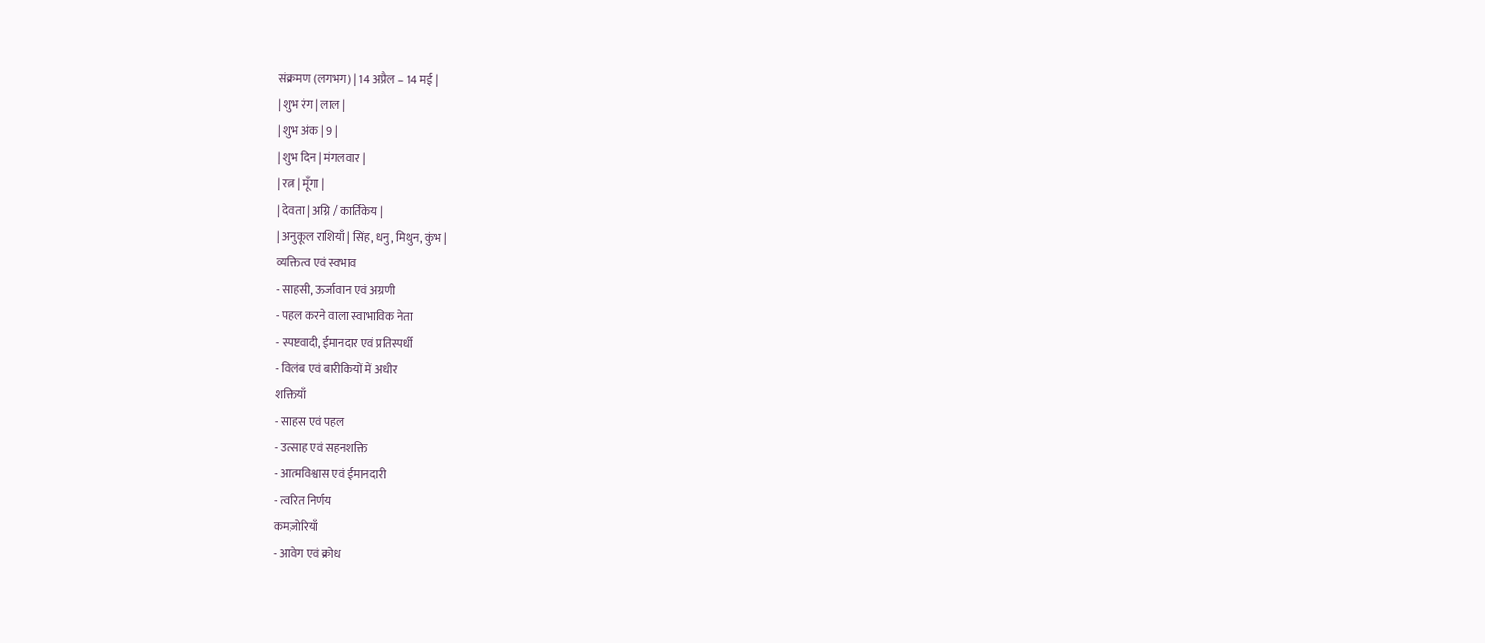संक्रमण (लगभग) | 14 अप्रैल – 14 मई |
| शुभ रंग | लाल |
| शुभ अंक | 9 |
| शुभ दिन | मंगलवार |
| रत्न | मूँगा |
| देवता | अग्नि / कार्तिकेय |
| अनुकूल राशियाँ | सिंह, धनु, मिथुन, कुंभ |
व्यक्तित्व एवं स्वभाव
- साहसी, ऊर्जावान एवं अग्रणी
- पहल करने वाला स्वाभाविक नेता
- स्पष्टवादी, ईमानदार एवं प्रतिस्पर्धी
- विलंब एवं बारीकियों में अधीर
शक्तियाँ
- साहस एवं पहल
- उत्साह एवं सहनशक्ति
- आत्मविश्वास एवं ईमानदारी
- त्वरित निर्णय
कमज़ोरियाँ
- आवेग एवं क्रोध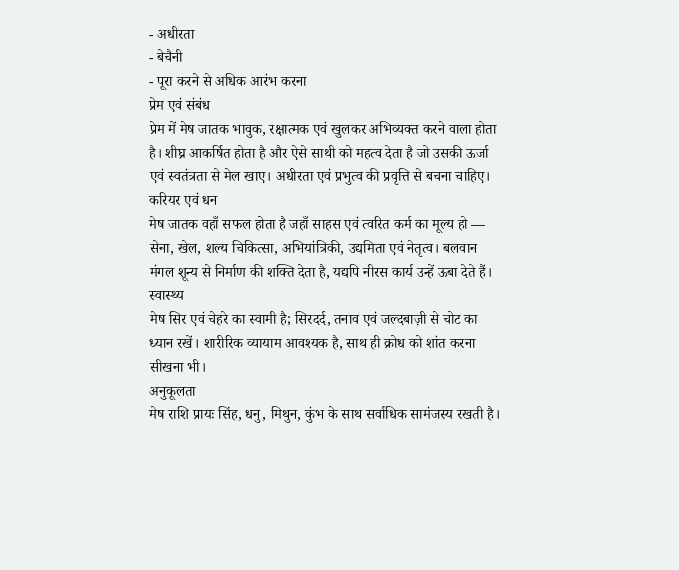- अधीरता
- बेचैनी
- पूरा करने से अधिक आरंभ करना
प्रेम एवं संबंध
प्रेम में मेष जातक भावुक, रक्षात्मक एवं खुलकर अभिव्यक्त करने वाला होता है। शीघ्र आकर्षित होता है और ऐसे साथी को महत्व देता है जो उसकी ऊर्जा एवं स्वतंत्रता से मेल खाए। अधीरता एवं प्रभुत्व की प्रवृत्ति से बचना चाहिए।
करियर एवं धन
मेष जातक वहाँ सफल होता है जहाँ साहस एवं त्वरित कर्म का मूल्य हो — सेना, खेल, शल्य चिकित्सा, अभियांत्रिकी, उद्यमिता एवं नेतृत्व। बलवान मंगल शून्य से निर्माण की शक्ति देता है, यद्यपि नीरस कार्य उन्हें ऊबा देते हैं।
स्वास्थ्य
मेष सिर एवं चेहरे का स्वामी है; सिरदर्द, तनाव एवं जल्दबाज़ी से चोट का ध्यान रखें। शारीरिक व्यायाम आवश्यक है, साथ ही क्रोध को शांत करना सीखना भी।
अनुकूलता
मेष राशि प्रायः सिंह, धनु, मिथुन, कुंभ के साथ सर्वाधिक सामंजस्य रखती है।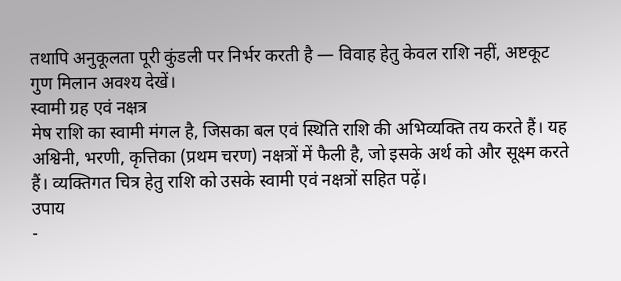तथापि अनुकूलता पूरी कुंडली पर निर्भर करती है — विवाह हेतु केवल राशि नहीं, अष्टकूट गुण मिलान अवश्य देखें।
स्वामी ग्रह एवं नक्षत्र
मेष राशि का स्वामी मंगल है, जिसका बल एवं स्थिति राशि की अभिव्यक्ति तय करते हैं। यह अश्विनी, भरणी, कृत्तिका (प्रथम चरण) नक्षत्रों में फैली है, जो इसके अर्थ को और सूक्ष्म करते हैं। व्यक्तिगत चित्र हेतु राशि को उसके स्वामी एवं नक्षत्रों सहित पढ़ें।
उपाय
-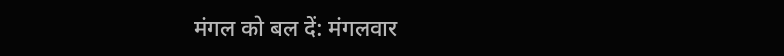मंगल को बल दें: मंगलवार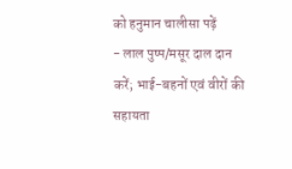को हनुमान चालीसा पढ़ें
- लाल पुष्प/मसूर दाल दान करें; भाई-बहनों एवं वीरों की सहायता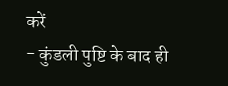करें
- कुंडली पुष्टि के बाद ही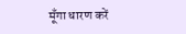मूँगा धारण करें